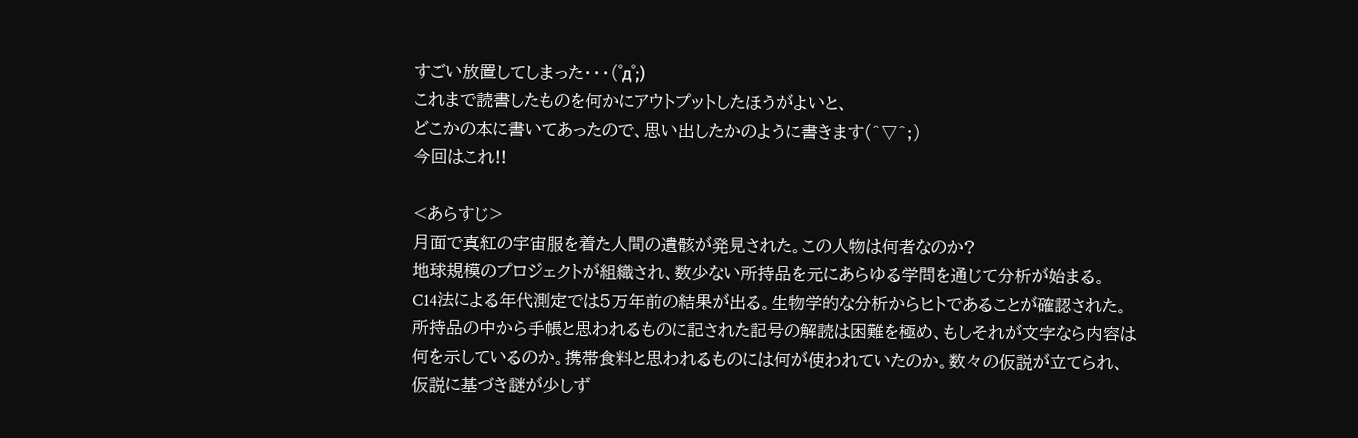すごい放置してしまった・・・(゜д゜;)
これまで読書したものを何かにアウトプットしたほうがよいと、
どこかの本に書いてあったので、思い出したかのように書きます(^▽^;)
今回はこれ!!

<あらすじ>
月面で真紅の宇宙服を着た人間の遺骸が発見された。この人物は何者なのか?
地球規模のプロジェクトが組織され、数少ない所持品を元にあらゆる学問を通じて分析が始まる。
C14法による年代測定では5万年前の結果が出る。生物学的な分析からヒトであることが確認された。
所持品の中から手帳と思われるものに記された記号の解読は困難を極め、もしそれが文字なら内容は
何を示しているのか。携帯食料と思われるものには何が使われていたのか。数々の仮説が立てられ、
仮説に基づき謎が少しず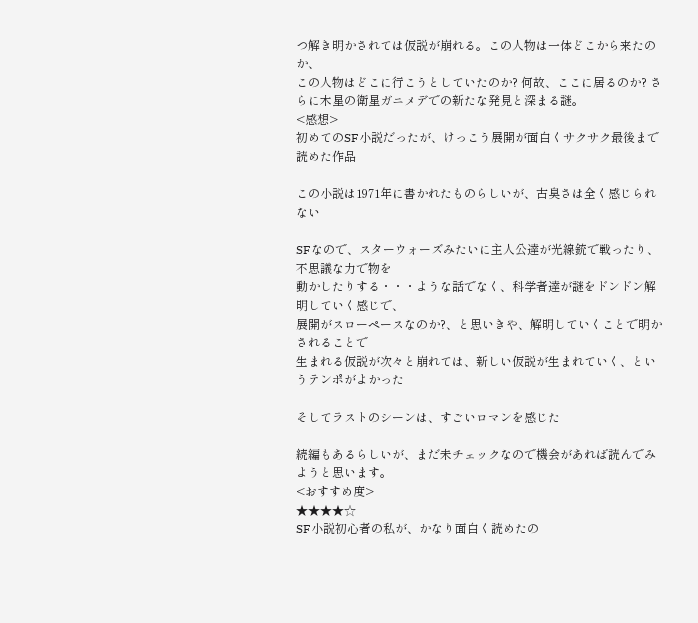つ解き明かされては仮説が崩れる。この人物は一体どこから来たのか、
この人物はどこに行こうとしていたのか? 何故、ここに居るのか? さらに木星の衛星ガニメデでの新たな発見と深まる謎。
<感想>
初めてのSF小説だったが、けっこう展開が面白くサクサク最後まで読めた作品

この小説は1971年に書かれたものらしいが、古臭さは全く感じられない

SFなので、スターウォーズみたいに主人公達が光線銃で戦ったり、不思議な力で物を
動かしたりする・・・ような話でなく、科学者達が謎をドンドン解明していく感じで、
展開がスローペースなのか?、と思いきや、解明していくことで明かされることで
生まれる仮説が次々と崩れては、新しい仮説が生まれていく、というテンポがよかった

そしてラストのシーンは、すごいロマンを感じた

続編もあるらしいが、まだ未チェックなので機会があれば読んでみようと思います。
<おすすめ度>
★★★★☆
SF小説初心者の私が、かなり面白く読めたの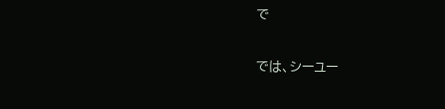で

では、シーユー